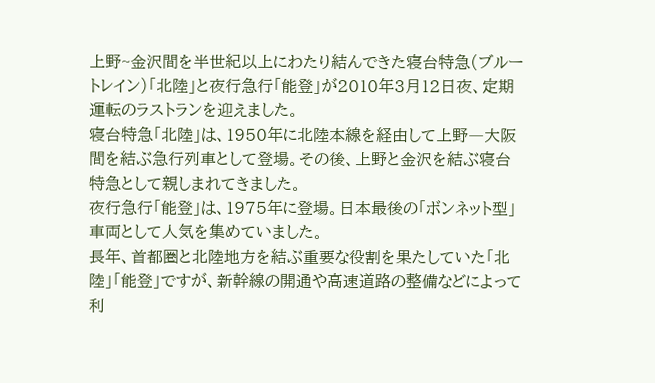上野~金沢間を半世紀以上にわたり結んできた寝台特急(ブルートレイン)「北陸」と夜行急行「能登」が2010年3月12日夜、定期運転のラストランを迎えました。
寝台特急「北陸」は、1950年に北陸本線を経由して上野―大阪間を結ぶ急行列車として登場。その後、上野と金沢を結ぶ寝台特急として親しまれてきました。
夜行急行「能登」は、1975年に登場。日本最後の「ボンネット型」車両として人気を集めていました。
長年、首都圏と北陸地方を結ぶ重要な役割を果たしていた「北陸」「能登」ですが、新幹線の開通や高速道路の整備などによって利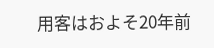用客はおよそ20年前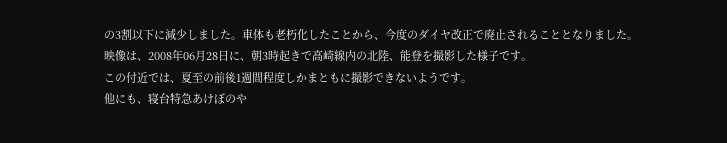の3割以下に減少しました。車体も老朽化したことから、今度のダイヤ改正で廃止されることとなりました。
映像は、2008年06月28日に、朝3時起きで高崎線内の北陸、能登を撮影した様子です。
この付近では、夏至の前後1週間程度しかまともに撮影できないようです。
他にも、寝台特急あけぼのや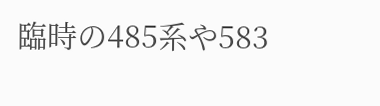臨時の485系や583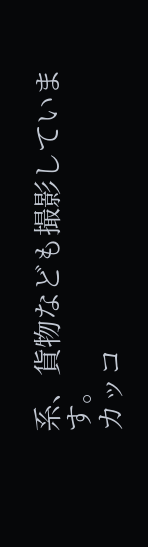系、貨物なども撮影しています。
カッコ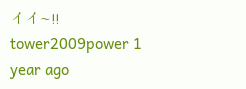イイ~!!
tower2009power 1 year ago